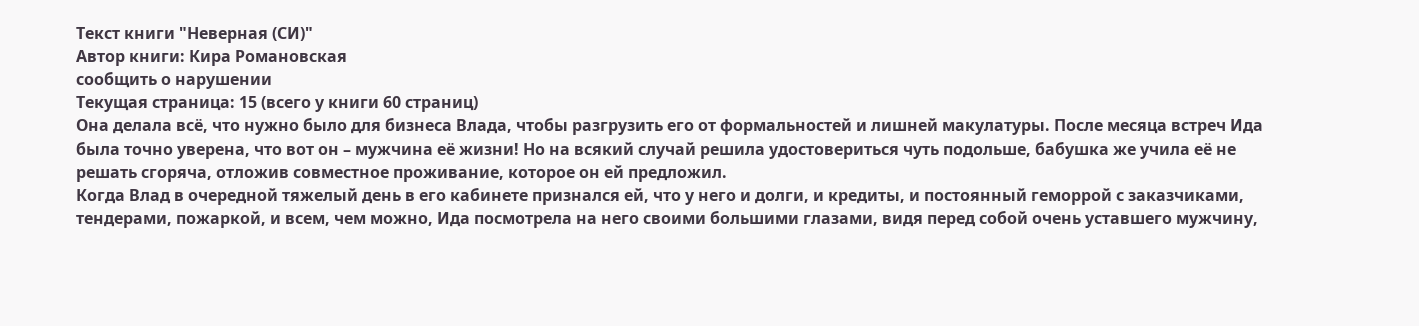Текст книги "Неверная (СИ)"
Автор книги: Кира Романовская
сообщить о нарушении
Текущая страница: 15 (всего у книги 60 страниц)
Она делала всё, что нужно было для бизнеса Влада, чтобы разгрузить его от формальностей и лишней макулатуры. После месяца встреч Ида была точно уверена, что вот он – мужчина её жизни! Но на всякий случай решила удостовериться чуть подольше, бабушка же учила её не решать сгоряча, отложив совместное проживание, которое он ей предложил.
Когда Влад в очередной тяжелый день в его кабинете признался ей, что у него и долги, и кредиты, и постоянный геморрой с заказчиками, тендерами, пожаркой, и всем, чем можно, Ида посмотрела на него своими большими глазами, видя перед собой очень уставшего мужчину,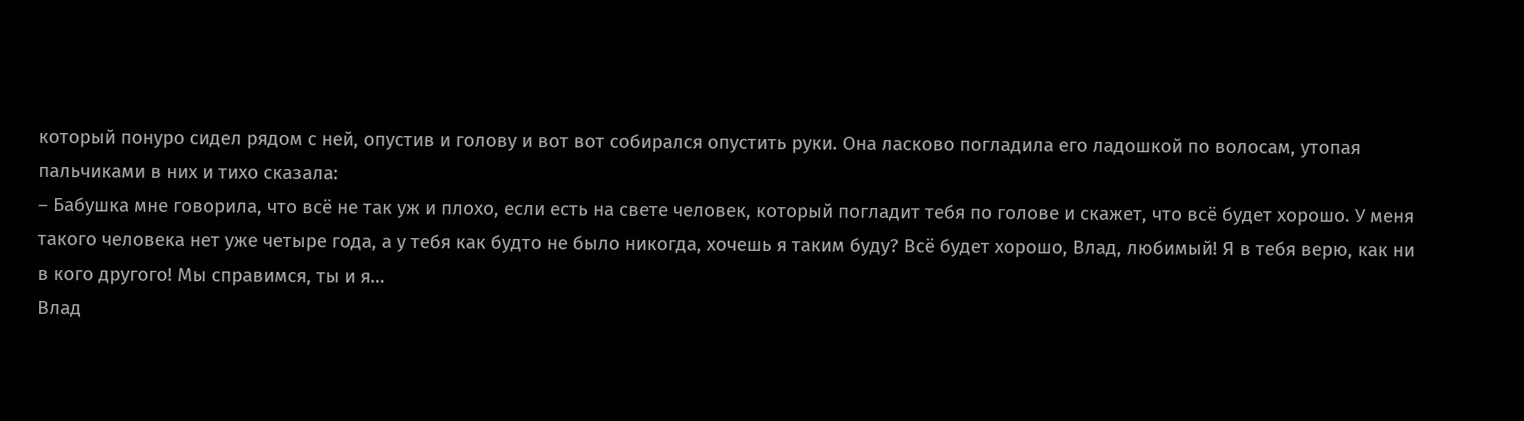который понуро сидел рядом с ней, опустив и голову и вот вот собирался опустить руки. Она ласково погладила его ладошкой по волосам, утопая пальчиками в них и тихо сказала:
– Бабушка мне говорила, что всё не так уж и плохо, если есть на свете человек, который погладит тебя по голове и скажет, что всё будет хорошо. У меня такого человека нет уже четыре года, а у тебя как будто не было никогда, хочешь я таким буду? Всё будет хорошо, Влад, любимый! Я в тебя верю, как ни в кого другого! Мы справимся, ты и я…
Влад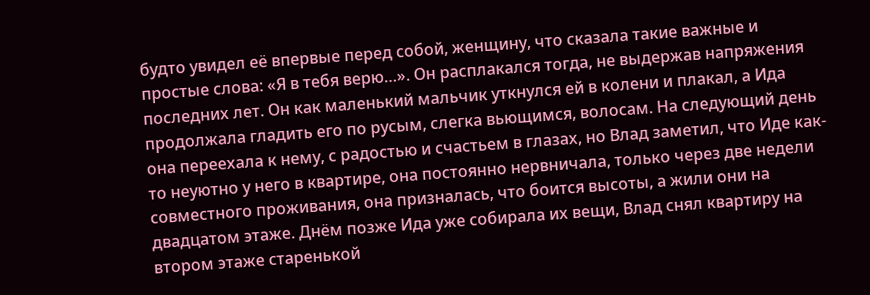будто увидел её впервые перед собой, женщину, что сказала такие важные и простые слова: «Я в тебя верю…». Он расплакался тогда, не выдержав напряжения последних лет. Он как маленький мальчик уткнулся ей в колени и плакал, а Ида продолжала гладить его по русым, слегка вьющимся, волосам. На следующий день она переехала к нему, с радостью и счастьем в глазах, но Влад заметил, что Иде как-то неуютно у него в квартире, она постоянно нервничала, только через две недели совместного проживания, она призналась, что боится высоты, а жили они на двадцатом этаже. Днём позже Ида уже собирала их вещи, Влад снял квартиру на втором этаже старенькой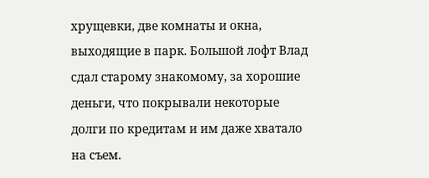хрущевки, две комнаты и окна, выходящие в парк. Большой лофт Влад сдал старому знакомому, за хорошие деньги, что покрывали некоторые долги по кредитам и им даже хватало на съем.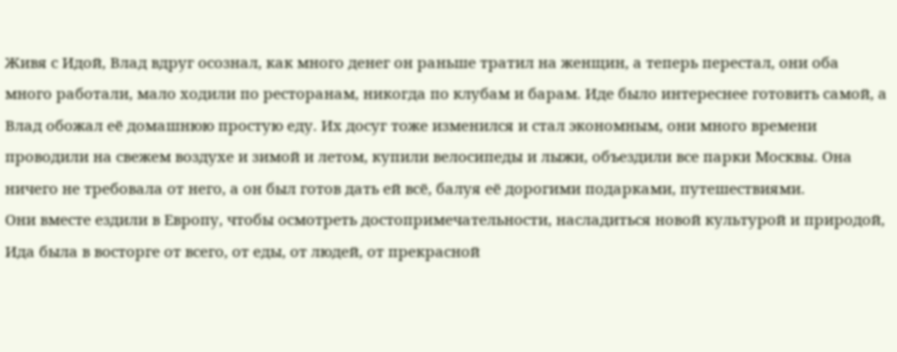Живя с Идой, Влад вдруг осознал, как много денег он раньше тратил на женщин, а теперь перестал, они оба много работали, мало ходили по ресторанам, никогда по клубам и барам. Иде было интереснее готовить самой, а Влад обожал её домашнюю простую еду. Их досуг тоже изменился и стал экономным, они много времени проводили на свежем воздухе и зимой и летом, купили велосипеды и лыжи, объездили все парки Москвы. Она ничего не требовала от него, а он был готов дать ей всё, балуя её дорогими подарками, путешествиями.
Они вместе ездили в Европу, чтобы осмотреть достопримечательности, насладиться новой культурой и природой, Ида была в восторге от всего, от еды, от людей, от прекрасной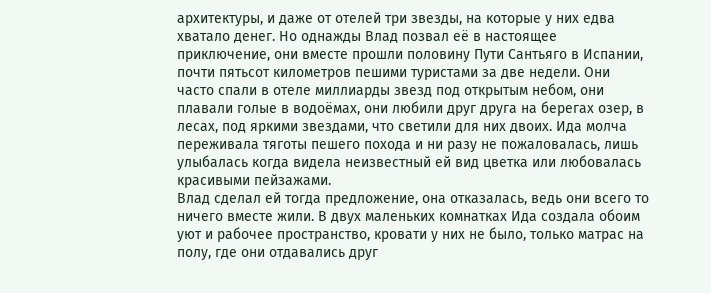архитектуры, и даже от отелей три звезды, на которые у них едва хватало денег. Но однажды Влад позвал её в настоящее приключение, они вместе прошли половину Пути Сантьяго в Испании, почти пятьсот километров пешими туристами за две недели. Они часто спали в отеле миллиарды звезд под открытым небом, они плавали голые в водоёмах, они любили друг друга на берегах озер, в лесах, под яркими звездами, что светили для них двоих. Ида молча переживала тяготы пешего похода и ни разу не пожаловалась, лишь улыбалась когда видела неизвестный ей вид цветка или любовалась красивыми пейзажами.
Влад сделал ей тогда предложение, она отказалась, ведь они всего то ничего вместе жили. В двух маленьких комнатках Ида создала обоим уют и рабочее пространство, кровати у них не было, только матрас на полу, где они отдавались друг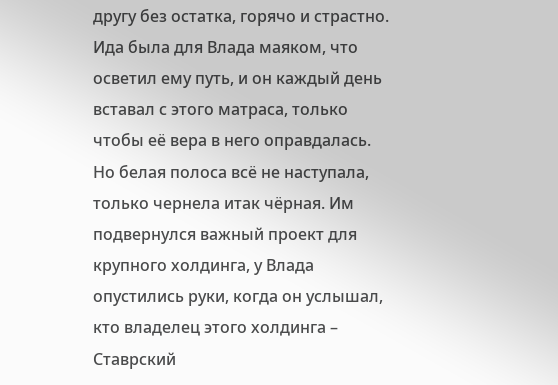другу без остатка, горячо и страстно. Ида была для Влада маяком, что осветил ему путь, и он каждый день вставал с этого матраса, только чтобы её вера в него оправдалась. Но белая полоса всё не наступала, только чернела итак чёрная. Им подвернулся важный проект для крупного холдинга, у Влада опустились руки, когда он услышал, кто владелец этого холдинга – Ставрский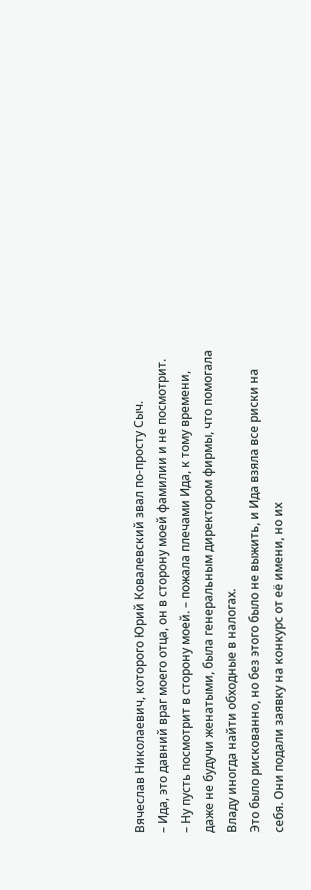Вячеслав Николаевич, которого Юрий Ковалевский звал по-просту Сыч.
– Ида, это давний враг моего отца, он в сторону моей фамилии и не посмотрит.
– Ну пусть посмотрит в сторону моей. – пожала плечами Ида, к тому времени, даже не будучи женатыми, была генеральным директором фирмы, что помогала Владу иногда найти обходные в налогах.
Это было рискованно, но без этого было не выжить, и Ида взяла все риски на себя. Они подали заявку на конкурс от её имени, но их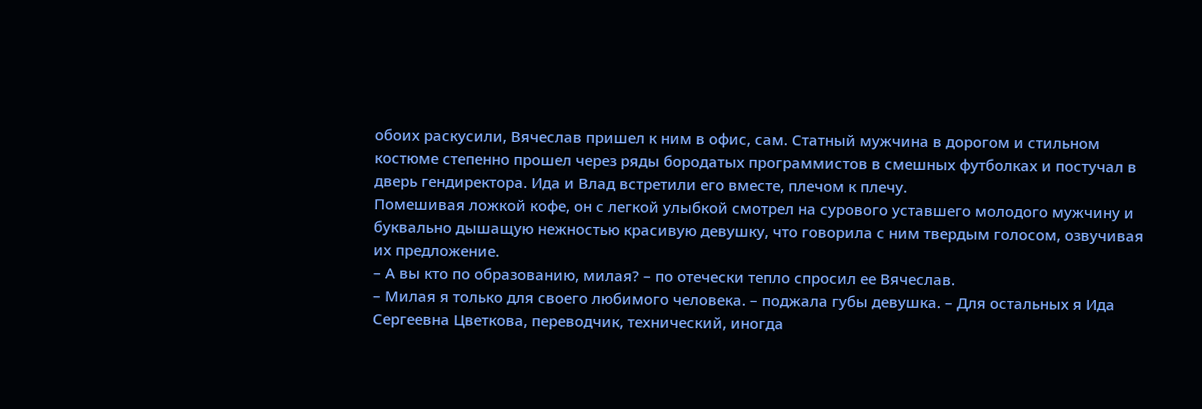обоих раскусили, Вячеслав пришел к ним в офис, сам. Статный мужчина в дорогом и стильном костюме степенно прошел через ряды бородатых программистов в смешных футболках и постучал в дверь гендиректора. Ида и Влад встретили его вместе, плечом к плечу.
Помешивая ложкой кофе, он с легкой улыбкой смотрел на сурового уставшего молодого мужчину и буквально дышащую нежностью красивую девушку, что говорила с ним твердым голосом, озвучивая их предложение.
– А вы кто по образованию, милая? – по отечески тепло спросил ее Вячеслав.
– Милая я только для своего любимого человека. – поджала губы девушка. – Для остальных я Ида Сергеевна Цветкова, переводчик, технический, иногда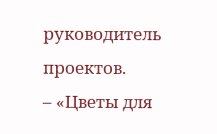руководитель проектов.
– «Цветы для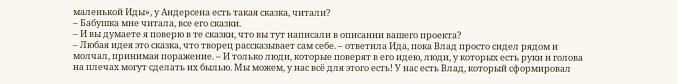маленькой Иды», у Андерсена есть такая сказка, читали?
– Бабушка мне читала, все его сказки.
– И вы думаете я поверю в те сказки, что вы тут написали в описании вашего проекта?
– Любая идея это сказка, что творец рассказывает сам себе. – ответила Ида, пока Влад просто сидел рядом и молчал, принимая поражение. – И только люди, которые поверят в его идею, люди, у которых есть руки и голова на плечах могут сделать их былью. Мы можем, у нас всё для этого есть! У нас есть Влад, который сформировал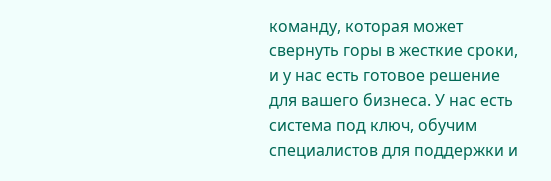команду, которая может свернуть горы в жесткие сроки, и у нас есть готовое решение для вашего бизнеса. У нас есть система под ключ, обучим специалистов для поддержки и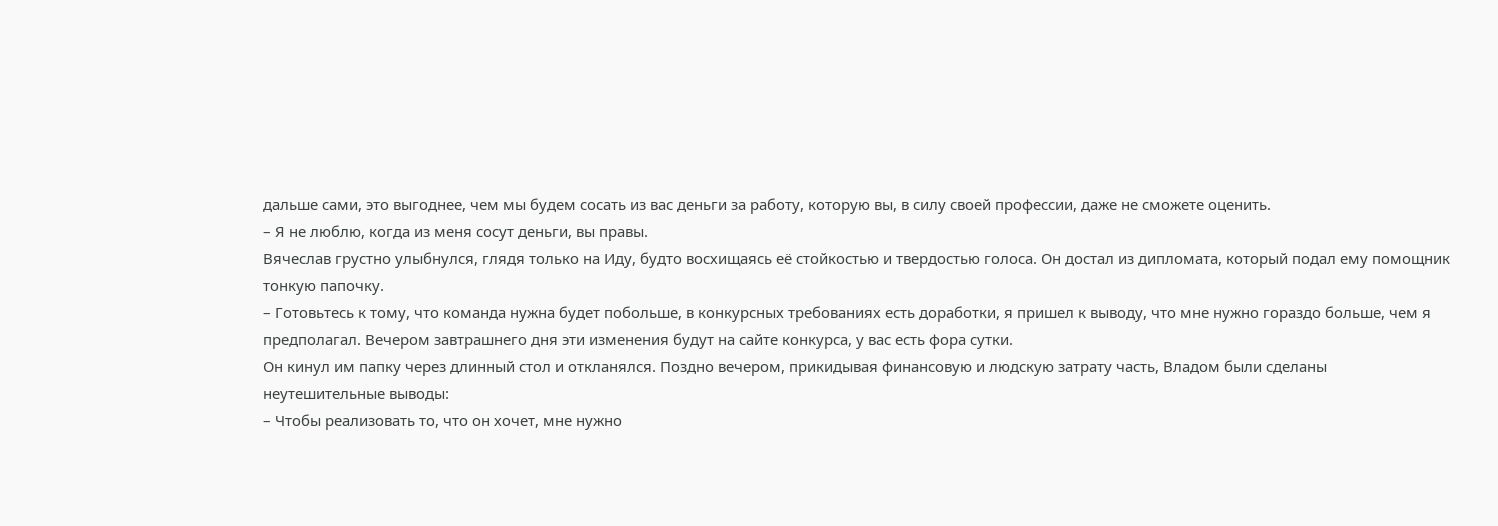дальше сами, это выгоднее, чем мы будем сосать из вас деньги за работу, которую вы, в силу своей профессии, даже не сможете оценить.
– Я не люблю, когда из меня сосут деньги, вы правы.
Вячеслав грустно улыбнулся, глядя только на Иду, будто восхищаясь её стойкостью и твердостью голоса. Он достал из дипломата, который подал ему помощник тонкую папочку.
– Готовьтесь к тому, что команда нужна будет побольше, в конкурсных требованиях есть доработки, я пришел к выводу, что мне нужно гораздо больше, чем я предполагал. Вечером завтрашнего дня эти изменения будут на сайте конкурса, у вас есть фора сутки.
Он кинул им папку через длинный стол и откланялся. Поздно вечером, прикидывая финансовую и людскую затрату часть, Владом были сделаны неутешительные выводы:
– Чтобы реализовать то, что он хочет, мне нужно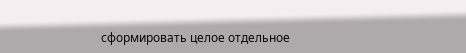сформировать целое отдельное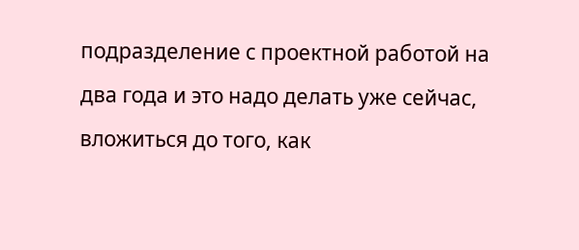подразделение с проектной работой на два года и это надо делать уже сейчас, вложиться до того, как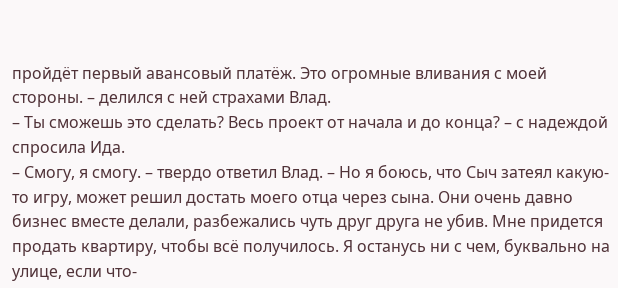пройдёт первый авансовый платёж. Это огромные вливания с моей стороны. – делился с ней страхами Влад.
– Ты сможешь это сделать? Весь проект от начала и до конца? – с надеждой спросила Ида.
– Смогу, я смогу. – твердо ответил Влад. – Но я боюсь, что Сыч затеял какую-то игру, может решил достать моего отца через сына. Они очень давно бизнес вместе делали, разбежались чуть друг друга не убив. Мне придется продать квартиру, чтобы всё получилось. Я останусь ни с чем, буквально на улице, если что-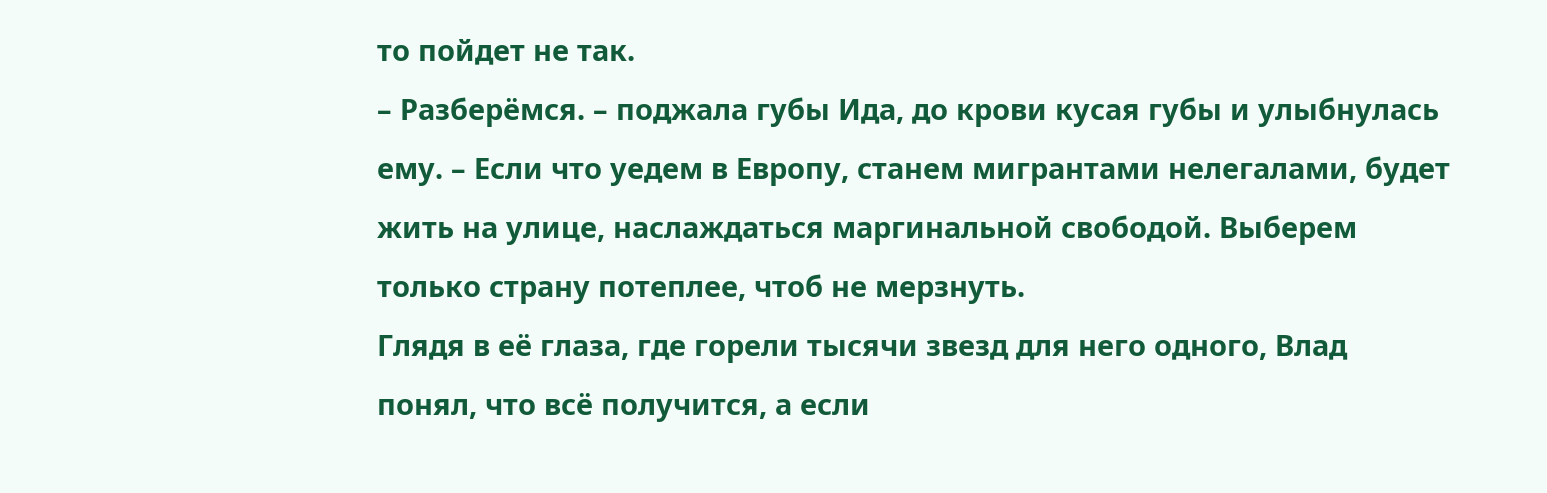то пойдет не так.
– Разберёмся. – поджала губы Ида, до крови кусая губы и улыбнулась ему. – Если что уедем в Европу, станем мигрантами нелегалами, будет жить на улице, наслаждаться маргинальной свободой. Выберем только страну потеплее, чтоб не мерзнуть.
Глядя в её глаза, где горели тысячи звезд для него одного, Влад понял, что всё получится, а если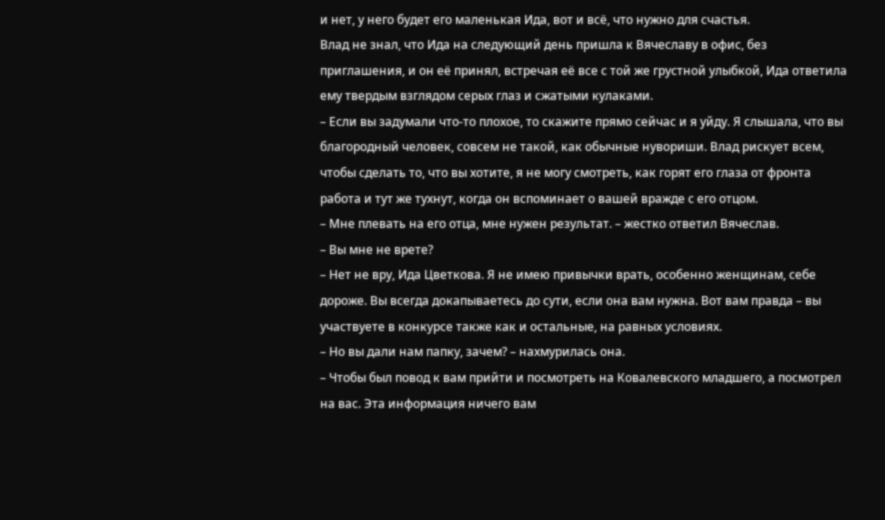и нет, у него будет его маленькая Ида, вот и всё, что нужно для счастья.
Влад не знал, что Ида на следующий день пришла к Вячеславу в офис, без приглашения, и он её принял, встречая её все с той же грустной улыбкой, Ида ответила ему твердым взглядом серых глаз и сжатыми кулаками.
– Если вы задумали что-то плохое, то скажите прямо сейчас и я уйду. Я слышала, что вы благородный человек, совсем не такой, как обычные нувориши. Влад рискует всем, чтобы сделать то, что вы хотите, я не могу смотреть, как горят его глаза от фронта работа и тут же тухнут, когда он вспоминает о вашей вражде с его отцом.
– Мне плевать на его отца, мне нужен результат. – жестко ответил Вячеслав.
– Вы мне не врете?
– Нет не вру, Ида Цветкова. Я не имею привычки врать, особенно женщинам, себе дороже. Вы всегда докапываетесь до сути, если она вам нужна. Вот вам правда – вы участвуете в конкурсе также как и остальные, на равных условиях.
– Но вы дали нам папку, зачем? – нахмурилась она.
– Чтобы был повод к вам прийти и посмотреть на Ковалевского младшего, а посмотрел на вас. Эта информация ничего вам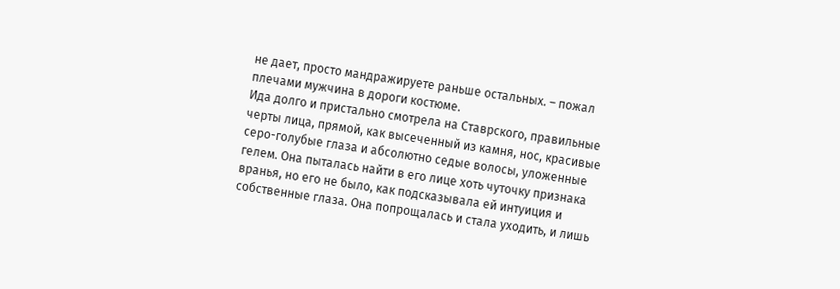не дает, просто мандражируете раньше остальных. – пожал плечами мужчина в дороги костюме.
Ида долго и пристально смотрела на Ставрского, правильные черты лица, прямой, как высеченный из камня, нос, красивые серо-голубые глаза и абсолютно седые волосы, уложенные гелем. Она пыталась найти в его лице хоть чуточку признака вранья, но его не было, как подсказывала ей интуиция и собственные глаза. Она попрощалась и стала уходить, и лишь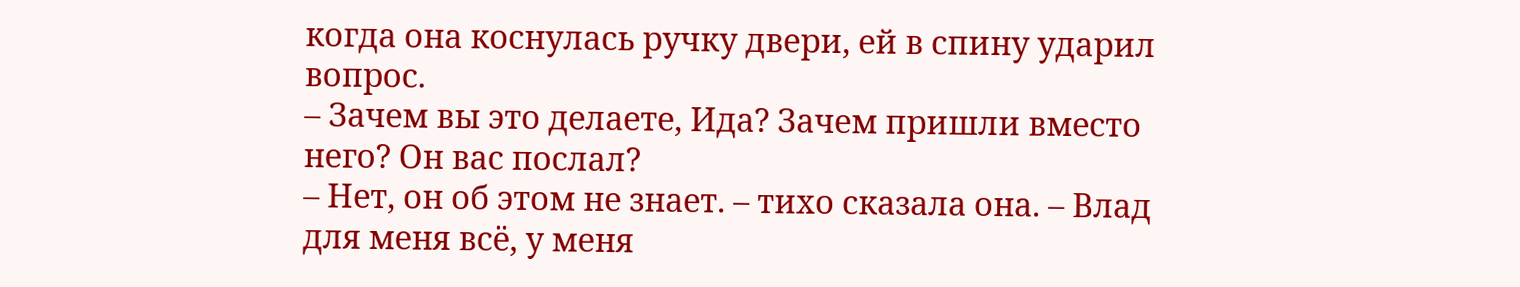когда она коснулась ручку двери, ей в спину ударил вопрос.
– Зачем вы это делаете, Ида? Зачем пришли вместо него? Он вас послал?
– Нет, он об этом не знает. – тихо сказала она. – Влад для меня всё, у меня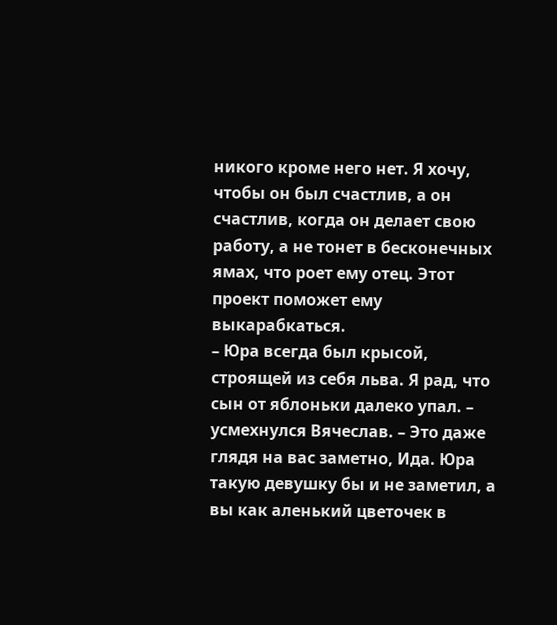никого кроме него нет. Я хочу, чтобы он был счастлив, а он счастлив, когда он делает свою работу, а не тонет в бесконечных ямах, что роет ему отец. Этот проект поможет ему выкарабкаться.
– Юра всегда был крысой, строящей из себя льва. Я рад, что сын от яблоньки далеко упал. – усмехнулся Вячеслав. – Это даже глядя на вас заметно, Ида. Юра такую девушку бы и не заметил, а вы как аленький цветочек в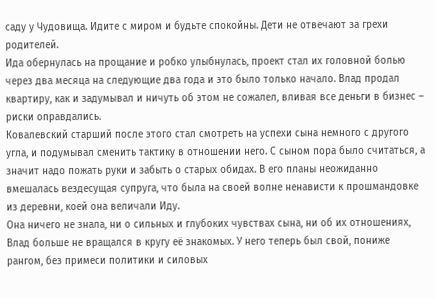саду у Чудовища. Идите с миром и будьте спокойны. Дети не отвечают за грехи родителей.
Ида обернулась на прощание и робко улыбнулась, проект стал их головной болью через два месяца на следующие два года и это было только начало. Влад продал квартиру, как и задумывал и ничуть об этом не сожалел, вливая все деньги в бизнес – риски оправдались.
Ковалевский старший после этого стал смотреть на успехи сына немного с другого угла, и подумывал сменить тактику в отношении него. С сыном пора было считаться, а значит надо пожать руки и забыть о старых обидах. В его планы неожиданно вмешалась вездесущая супруга, что была на своей волне ненависти к прошмандовке из деревни, коей она величали Иду.
Она ничего не знала, ни о сильных и глубоких чувствах сына, ни об их отношениях, Влад больше не вращался в кругу её знакомых. У него теперь был свой, пониже рангом, без примеси политики и силовых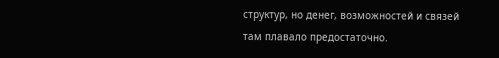структур, но денег, возможностей и связей там плавало предостаточно.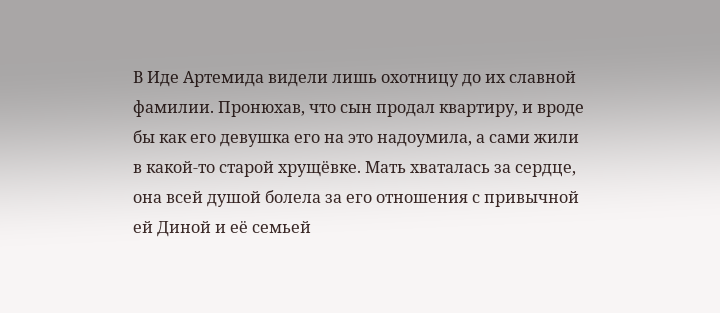В Иде Артемида видели лишь охотницу до их славной фамилии. Пронюхав, что сын продал квартиру, и вроде бы как его девушка его на это надоумила, а сами жили в какой-то старой хрущёвке. Мать хваталась за сердце, она всей душой болела за его отношения с привычной ей Диной и её семьей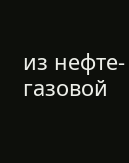из нефте-газовой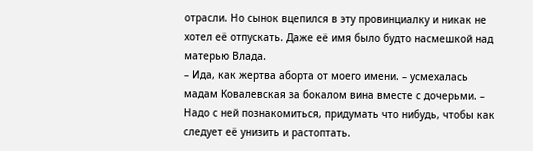отрасли. Но сынок вцепился в эту провинциалку и никак не хотел её отпускать. Даже её имя было будто насмешкой над матерью Влада.
– Ида, как жертва аборта от моего имени. – усмехалась мадам Ковалевская за бокалом вина вместе с дочерьми. – Надо с ней познакомиться, придумать что нибудь, чтобы как следует её унизить и растоптать.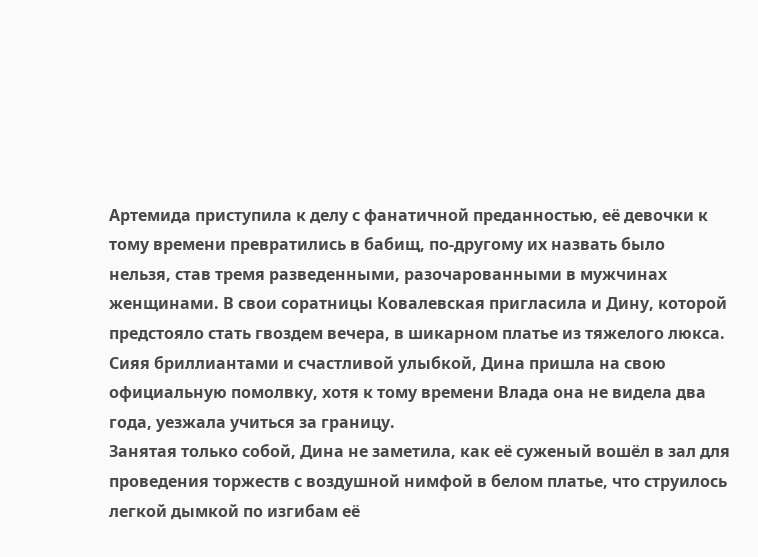Артемида приступила к делу с фанатичной преданностью, её девочки к тому времени превратились в бабищ, по-другому их назвать было нельзя, став тремя разведенными, разочарованными в мужчинах женщинами. В свои соратницы Ковалевская пригласила и Дину, которой предстояло стать гвоздем вечера, в шикарном платье из тяжелого люкса. Сияя бриллиантами и счастливой улыбкой, Дина пришла на свою официальную помолвку, хотя к тому времени Влада она не видела два года, уезжала учиться за границу.
Занятая только собой, Дина не заметила, как её суженый вошёл в зал для проведения торжеств с воздушной нимфой в белом платье, что струилось легкой дымкой по изгибам её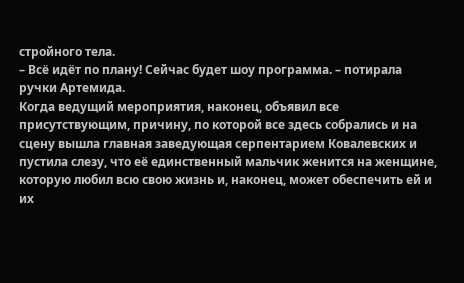стройного тела.
– Всё идёт по плану! Сейчас будет шоу программа. – потирала ручки Артемида.
Когда ведущий мероприятия, наконец, объявил все присутствующим, причину, по которой все здесь собрались и на сцену вышла главная заведующая серпентарием Ковалевских и пустила слезу, что её единственный мальчик женится на женщине, которую любил всю свою жизнь и, наконец, может обеспечить ей и их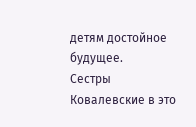детям достойное будущее.
Сестры Ковалевские в это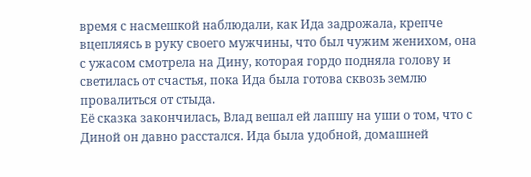время с насмешкой наблюдали, как Ида задрожала, крепче вцепляясь в руку своего мужчины, что был чужим женихом, она с ужасом смотрела на Дину, которая гордо подняла голову и светилась от счастья, пока Ида была готова сквозь землю провалиться от стыда.
Её сказка закончилась, Влад вешал ей лапшу на уши о том, что с Диной он давно расстался. Ида была удобной, домашней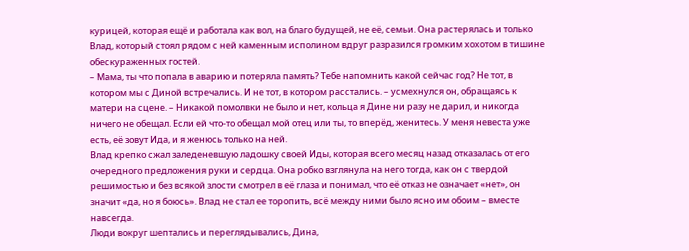курицей, которая ещё и работала как вол, на благо будущей, не её, семьи. Она растерялась и только Влад, который стоял рядом с ней каменным исполином вдруг разразился громким хохотом в тишине обескураженных гостей.
– Мама, ты что попала в аварию и потеряла память? Тебе напомнить какой сейчас год? Не тот, в котором мы с Диной встречались. И не тот, в котором расстались. – усмехнулся он, обращаясь к матери на сцене. – Никакой помолвки не было и нет, кольца я Дине ни разу не дарил, и никогда ничего не обещал. Если ей что-то обещал мой отец или ты, то вперёд, женитесь. У меня невеста уже есть, её зовут Ида, и я женюсь только на ней.
Влад крепко сжал заледеневшую ладошку своей Иды, которая всего месяц назад отказалась от его очередного предложения руки и сердца. Она робко взглянула на него тогда, как он с твердой решимостью и без всякой злости смотрел в её глаза и понимал, что её отказ не означает «нет», он значит «да, но я боюсь». Влад не стал ее торопить, всё между ними было ясно им обоим – вместе навсегда.
Люди вокруг шептались и переглядывались, Дина,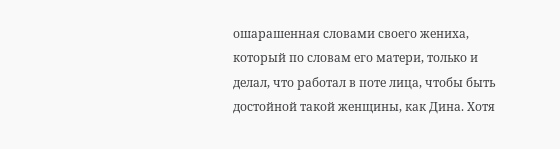ошарашенная словами своего жениха, который по словам его матери, только и делал, что работал в поте лица, чтобы быть достойной такой женщины, как Дина. Хотя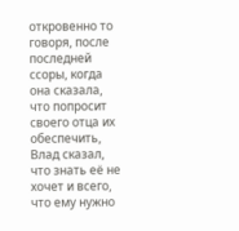откровенно то говоря, после последней ссоры, когда она сказала, что попросит своего отца их обеспечить, Влад сказал, что знать её не хочет и всего, что ему нужно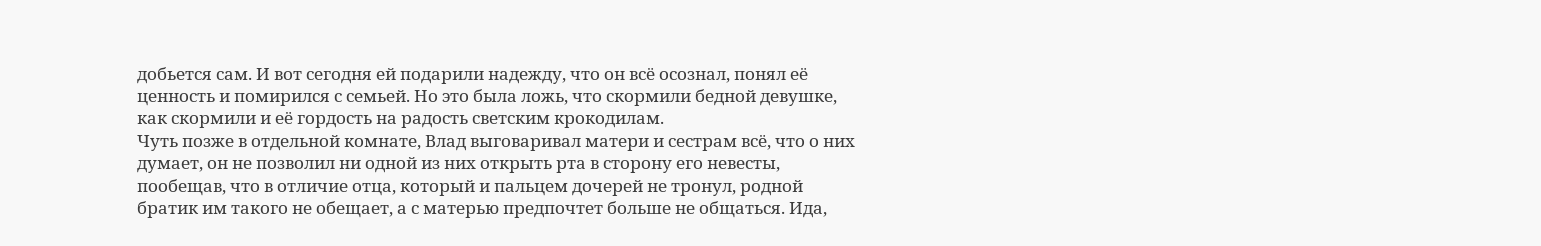добьется сам. И вот сегодня ей подарили надежду, что он всё осознал, понял её ценность и помирился с семьей. Но это была ложь, что скормили бедной девушке, как скормили и её гордость на радость светским крокодилам.
Чуть позже в отдельной комнате, Влад выговаривал матери и сестрам всё, что о них думает, он не позволил ни одной из них открыть рта в сторону его невесты, пообещав, что в отличие отца, который и пальцем дочерей не тронул, родной братик им такого не обещает, а с матерью предпочтет больше не общаться. Ида,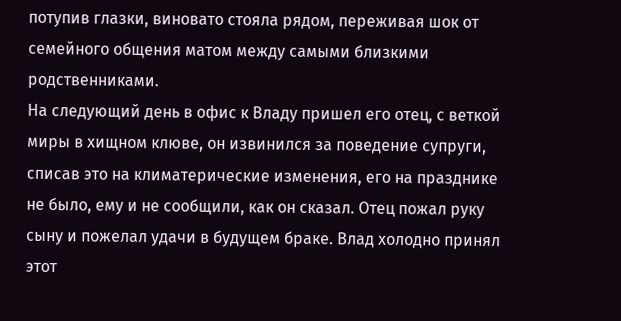потупив глазки, виновато стояла рядом, переживая шок от семейного общения матом между самыми близкими родственниками.
На следующий день в офис к Владу пришел его отец, с веткой миры в хищном клюве, он извинился за поведение супруги, списав это на климатерические изменения, его на празднике не было, ему и не сообщили, как он сказал. Отец пожал руку сыну и пожелал удачи в будущем браке. Влад холодно принял этот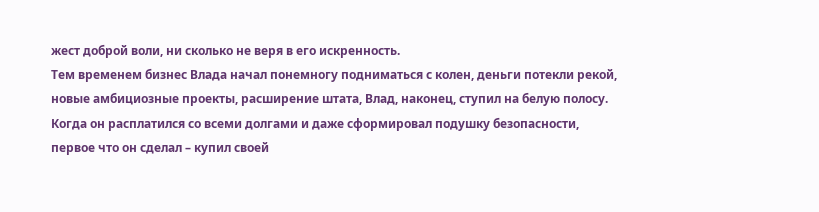жест доброй воли, ни сколько не веря в его искренность.
Тем временем бизнес Влада начал понемногу подниматься с колен, деньги потекли рекой, новые амбициозные проекты, расширение штата, Влад, наконец, ступил на белую полосу. Когда он расплатился со всеми долгами и даже сформировал подушку безопасности, первое что он сделал – купил своей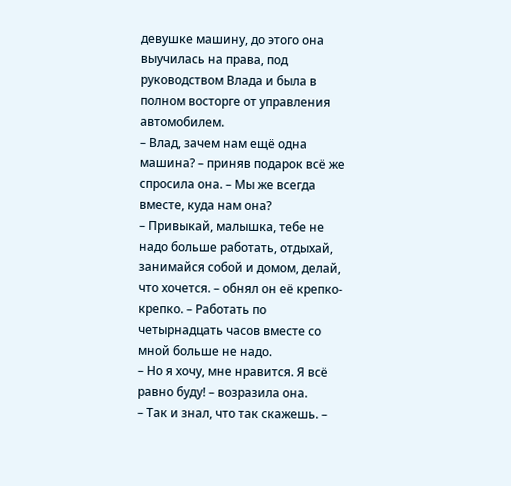девушке машину, до этого она выучилась на права, под руководством Влада и была в полном восторге от управления автомобилем.
– Влад, зачем нам ещё одна машина? – приняв подарок всё же спросила она. – Мы же всегда вместе, куда нам она?
– Привыкай, малышка, тебе не надо больше работать, отдыхай, занимайся собой и домом, делай, что хочется. – обнял он её крепко-крепко. – Работать по четырнадцать часов вместе со мной больше не надо.
– Но я хочу, мне нравится. Я всё равно буду! – возразила она.
– Так и знал, что так скажешь. –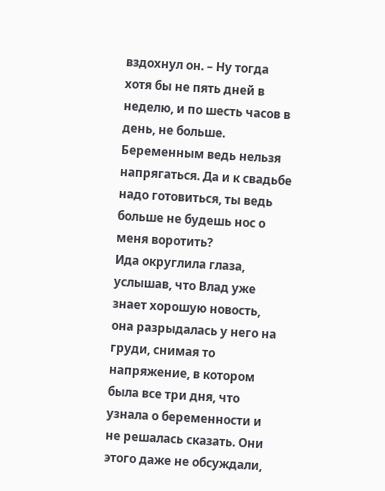вздохнул он. – Ну тогда хотя бы не пять дней в неделю, и по шесть часов в день, не больше. Беременным ведь нельзя напрягаться. Да и к свадьбе надо готовиться, ты ведь больше не будешь нос о меня воротить?
Ида округлила глаза, услышав, что Влад уже знает хорошую новость, она разрыдалась у него на груди, снимая то напряжение, в котором была все три дня, что узнала о беременности и не решалась сказать. Они этого даже не обсуждали,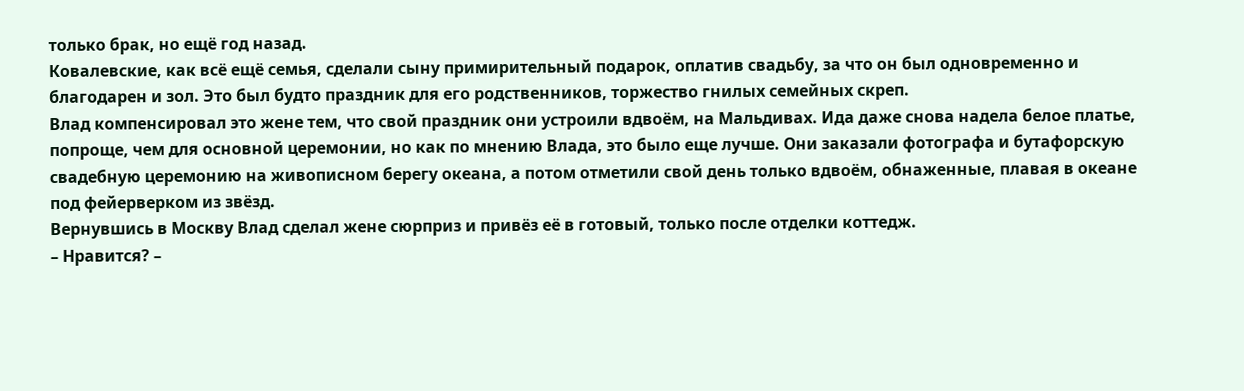только брак, но ещё год назад.
Ковалевские, как всё ещё семья, сделали сыну примирительный подарок, оплатив свадьбу, за что он был одновременно и благодарен и зол. Это был будто праздник для его родственников, торжество гнилых семейных скреп.
Влад компенсировал это жене тем, что свой праздник они устроили вдвоём, на Мальдивах. Ида даже снова надела белое платье, попроще, чем для основной церемонии, но как по мнению Влада, это было еще лучше. Они заказали фотографа и бутафорскую свадебную церемонию на живописном берегу океана, а потом отметили свой день только вдвоём, обнаженные, плавая в океане под фейерверком из звёзд.
Вернувшись в Москву Влад сделал жене сюрприз и привёз её в готовый, только после отделки коттедж.
– Нравится? –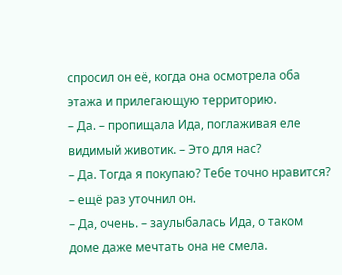спросил он её, когда она осмотрела оба этажа и прилегающую территорию.
– Да. – пропищала Ида, поглаживая еле видимый животик. – Это для нас?
– Да. Тогда я покупаю? Тебе точно нравится? – ещё раз уточнил он.
– Да, очень. – заулыбалась Ида, о таком доме даже мечтать она не смела.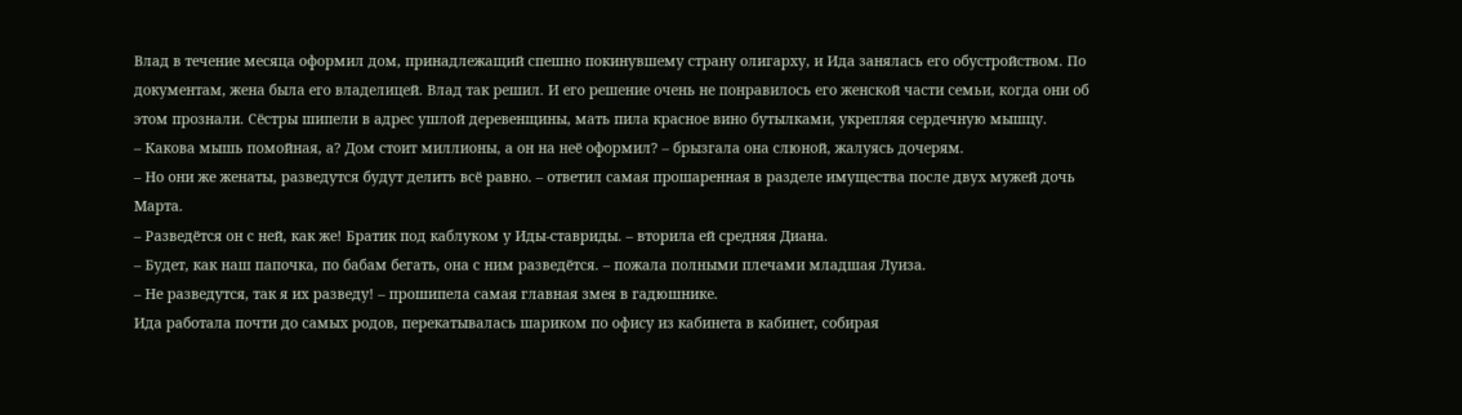Влад в течение месяца оформил дом, принадлежащий спешно покинувшему страну олигарху, и Ида занялась его обустройством. По документам, жена была его владелицей. Влад так решил. И его решение очень не понравилось его женской части семьи, когда они об этом прознали. Сёстры шипели в адрес ушлой деревенщины, мать пила красное вино бутылками, укрепляя сердечную мышцу.
– Какова мышь помойная, а? Дом стоит миллионы, а он на неё оформил? – брызгала она слюной, жалуясь дочерям.
– Но они же женаты, разведутся будут делить всё равно. – ответил самая прошаренная в разделе имущества после двух мужей дочь Марта.
– Разведётся он с ней, как же! Братик под каблуком у Иды-ставриды. – вторила ей средняя Диана.
– Будет, как наш папочка, по бабам бегать, она с ним разведётся. – пожала полными плечами младшая Луиза.
– Не разведутся, так я их разведу! – прошипела самая главная змея в гадюшнике.
Ида работала почти до самых родов, перекатывалась шариком по офису из кабинета в кабинет, собирая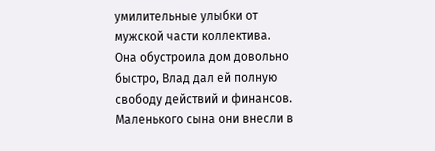умилительные улыбки от мужской части коллектива. Она обустроила дом довольно быстро, Влад дал ей полную свободу действий и финансов. Маленького сына они внесли в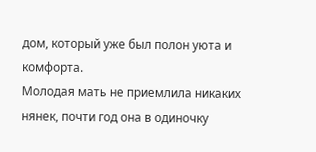дом, который уже был полон уюта и комфорта.
Молодая мать не приемлила никаких нянек, почти год она в одиночку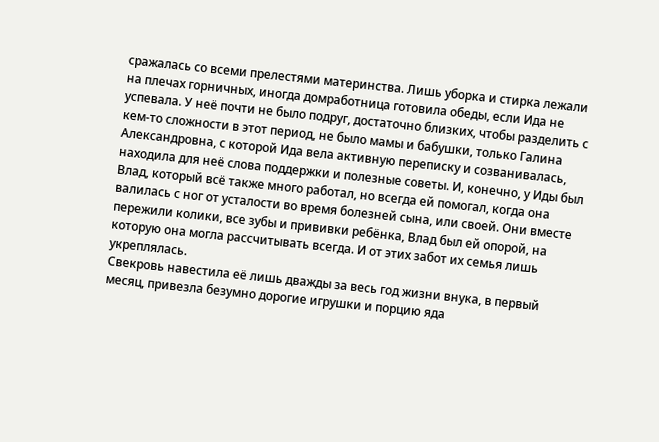сражалась со всеми прелестями материнства. Лишь уборка и стирка лежали на плечах горничных, иногда домработница готовила обеды, если Ида не успевала. У неё почти не было подруг, достаточно близких, чтобы разделить с кем-то сложности в этот период, не было мамы и бабушки, только Галина Александровна, с которой Ида вела активную переписку и созванивалась, находила для неё слова поддержки и полезные советы. И, конечно, у Иды был Влад, который всё также много работал, но всегда ей помогал, когда она валилась с ног от усталости во время болезней сына, или своей. Они вместе пережили колики, все зубы и прививки ребёнка, Влад был ей опорой, на которую она могла рассчитывать всегда. И от этих забот их семья лишь укреплялась.
Свекровь навестила её лишь дважды за весь год жизни внука, в первый месяц, привезла безумно дорогие игрушки и порцию яда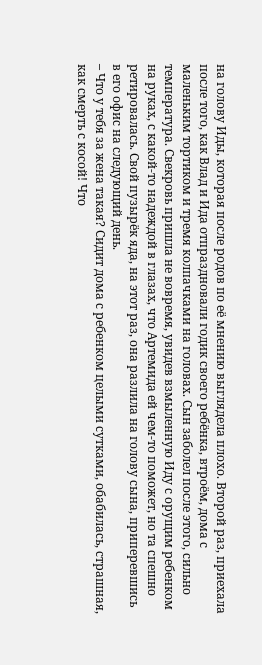на голову Иды, которая после родов по её мнению выглядела плохо. Второй раз, приехала после того, как Влад и Ида отпраздновали годик своего ребёнка, втроём, дома с маленьким тортиком и тремя колпачками на головах. Сын заболел после этого, сильно температура. Свекровь пришла не вовремя, увидев взмыленную Иду с орущим ребенком на руках, с какой-то надеждой в глазах, что Артемида ей чем-то поможет, но та спешно ретировалась. Свой пузырёк яда, на этот раз, она разлила на голову сына, приперевшись в его офис на следующий день.
– Что у тебя за жена такая? Сидит дома с ребенком целыми сутками, обабилась, страшная, как смерть с косой! Что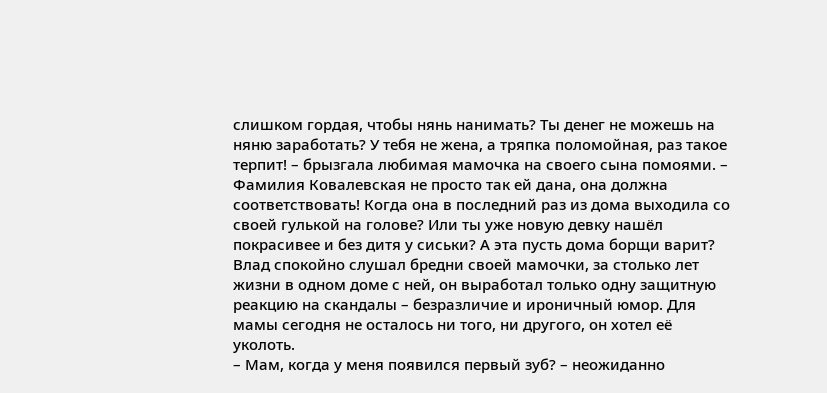слишком гордая, чтобы нянь нанимать? Ты денег не можешь на няню заработать? У тебя не жена, а тряпка поломойная, раз такое терпит! – брызгала любимая мамочка на своего сына помоями. – Фамилия Ковалевская не просто так ей дана, она должна соответствовать! Когда она в последний раз из дома выходила со своей гулькой на голове? Или ты уже новую девку нашёл покрасивее и без дитя у сиськи? А эта пусть дома борщи варит?
Влад спокойно слушал бредни своей мамочки, за столько лет жизни в одном доме с ней, он выработал только одну защитную реакцию на скандалы – безразличие и ироничный юмор. Для мамы сегодня не осталось ни того, ни другого, он хотел её уколоть.
– Мам, когда у меня появился первый зуб? – неожиданно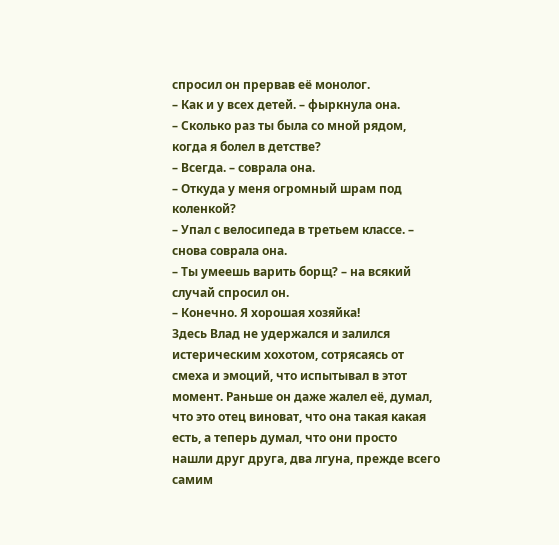спросил он прервав её монолог.
– Как и у всех детей. – фыркнула она.
– Сколько раз ты была со мной рядом, когда я болел в детстве?
– Всегда. – соврала она.
– Откуда у меня огромный шрам под коленкой?
– Упал с велосипеда в третьем классе. – снова соврала она.
– Ты умеешь варить борщ? – на всякий случай спросил он.
– Конечно. Я хорошая хозяйка!
Здесь Влад не удержался и залился истерическим хохотом, сотрясаясь от смеха и эмоций, что испытывал в этот момент. Раньше он даже жалел её, думал, что это отец виноват, что она такая какая есть, а теперь думал, что они просто нашли друг друга, два лгуна, прежде всего самим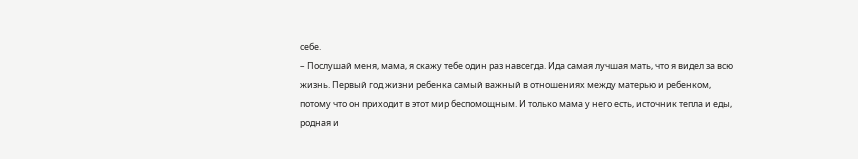себе.
– Послушай меня, мама, я скажу тебе один раз навсегда. Ида самая лучшая мать, что я видел за всю жизнь. Первый год жизни ребенка самый важный в отношениях между матерью и ребенком, потому что он приходит в этот мир беспомощным. И только мама у него есть, источник тепла и еды, родная и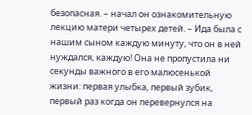безопасная. – начал он ознакомительную лекцию матери четырех детей. – Ида была с нашим сыном каждую минуту, что он в ней нуждался, каждую! Она не пропустила ни секунды важного в его малюсенькой жизни: первая улыбка, первый зубик, первый раз когда он перевернулся на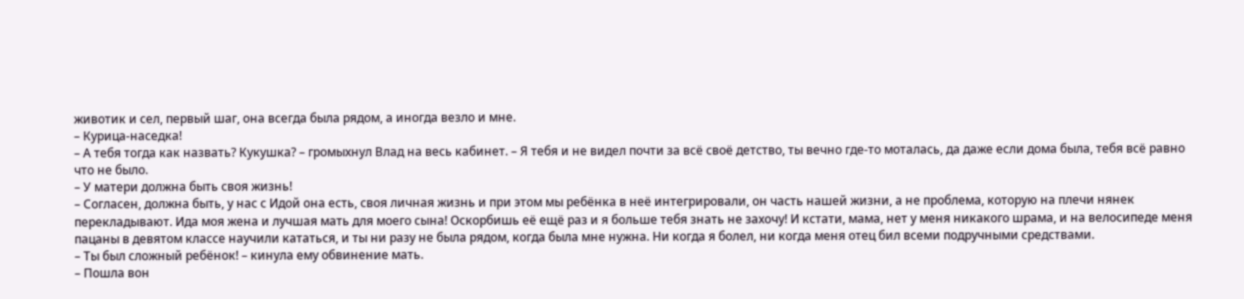животик и сел, первый шаг, она всегда была рядом, а иногда везло и мне.
– Курица-наседка!
– А тебя тогда как назвать? Кукушка? – громыхнул Влад на весь кабинет. – Я тебя и не видел почти за всё своё детство, ты вечно где-то моталась, да даже если дома была, тебя всё равно что не было.
– У матери должна быть своя жизнь!
– Согласен, должна быть, у нас с Идой она есть, своя личная жизнь и при этом мы ребёнка в неё интегрировали, он часть нашей жизни, а не проблема, которую на плечи нянек перекладывают. Ида моя жена и лучшая мать для моего сына! Оскорбишь её ещё раз и я больше тебя знать не захочу! И кстати, мама, нет у меня никакого шрама, и на велосипеде меня пацаны в девятом классе научили кататься, и ты ни разу не была рядом, когда была мне нужна. Ни когда я болел, ни когда меня отец бил всеми подручными средствами.
– Ты был сложный ребёнок! – кинула ему обвинение мать.
– Пошла вон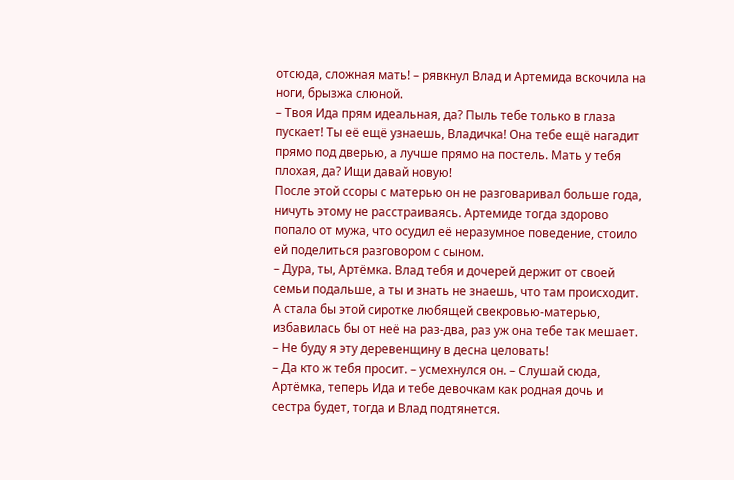отсюда, сложная мать! – рявкнул Влад и Артемида вскочила на ноги, брызжа слюной.
– Твоя Ида прям идеальная, да? Пыль тебе только в глаза пускает! Ты её ещё узнаешь, Владичка! Она тебе ещё нагадит прямо под дверью, а лучше прямо на постель. Мать у тебя плохая, да? Ищи давай новую!
После этой ссоры с матерью он не разговаривал больше года, ничуть этому не расстраиваясь. Артемиде тогда здорово попало от мужа, что осудил её неразумное поведение, стоило ей поделиться разговором с сыном.
– Дура, ты, Артёмка. Влад тебя и дочерей держит от своей семьи подальше, а ты и знать не знаешь, что там происходит. А стала бы этой сиротке любящей свекровью-матерью, избавилась бы от неё на раз-два, раз уж она тебе так мешает.
– Не буду я эту деревенщину в десна целовать!
– Да кто ж тебя просит. – усмехнулся он. – Слушай сюда, Артёмка, теперь Ида и тебе девочкам как родная дочь и сестра будет, тогда и Влад подтянется.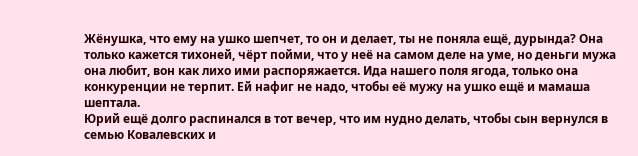Жёнушка, что ему на ушко шепчет, то он и делает, ты не поняла ещё, дурында? Она только кажется тихоней, чёрт пойми, что у неё на самом деле на уме, но деньги мужа она любит, вон как лихо ими распоряжается. Ида нашего поля ягода, только она конкуренции не терпит. Ей нафиг не надо, чтобы её мужу на ушко ещё и мамаша шептала.
Юрий ещё долго распинался в тот вечер, что им нудно делать, чтобы сын вернулся в семью Ковалевских и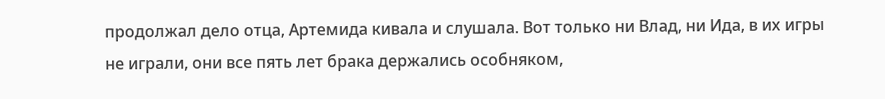продолжал дело отца, Артемида кивала и слушала. Вот только ни Влад, ни Ида, в их игры не играли, они все пять лет брака держались особняком,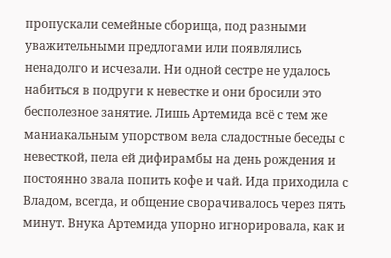пропускали семейные сборища, под разными уважительными предлогами или появлялись ненадолго и исчезали. Ни одной сестре не удалось набиться в подруги к невестке и они бросили это бесполезное занятие. Лишь Артемида всё с тем же маниакальным упорством вела сладостные беседы с невесткой, пела ей дифирамбы на день рождения и постоянно звала попить кофе и чай. Ида приходила с Владом, всегда, и общение сворачивалось через пять минут. Внука Артемида упорно игнорировала, как и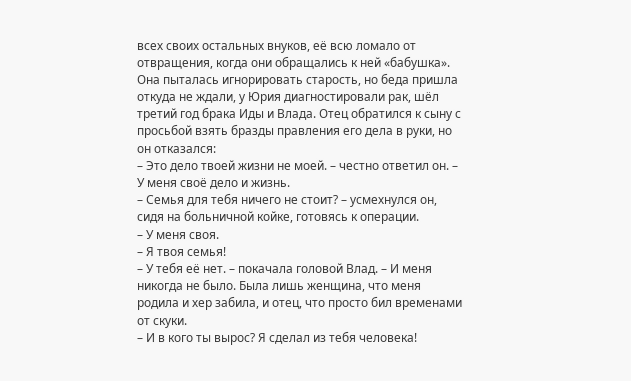всех своих остальных внуков, её всю ломало от отвращения, когда они обращались к ней «бабушка». Она пыталась игнорировать старость, но беда пришла откуда не ждали, у Юрия диагностировали рак, шёл третий год брака Иды и Влада. Отец обратился к сыну с просьбой взять бразды правления его дела в руки, но он отказался:
– Это дело твоей жизни не моей. – честно ответил он. – У меня своё дело и жизнь.
– Семья для тебя ничего не стоит? – усмехнулся он, сидя на больничной койке, готовясь к операции.
– У меня своя.
– Я твоя семья!
– У тебя её нет. – покачала головой Влад. – И меня никогда не было. Была лишь женщина, что меня родила и хер забила, и отец, что просто бил временами от скуки.
– И в кого ты вырос? Я сделал из тебя человека!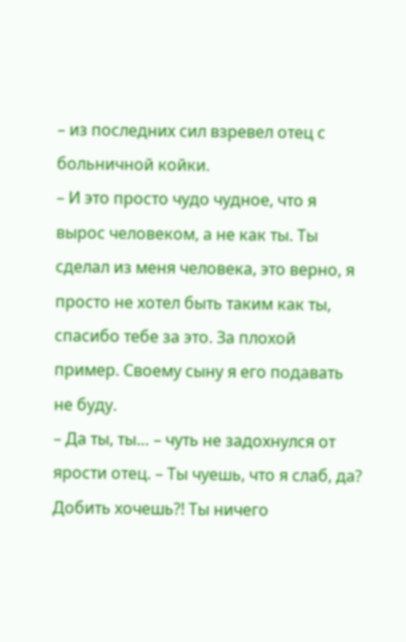– из последних сил взревел отец с больничной койки.
– И это просто чудо чудное, что я вырос человеком, а не как ты. Ты сделал из меня человека, это верно, я просто не хотел быть таким как ты, спасибо тебе за это. За плохой пример. Своему сыну я его подавать не буду.
– Да ты, ты… – чуть не задохнулся от ярости отец. – Ты чуешь, что я слаб, да? Добить хочешь?! Ты ничего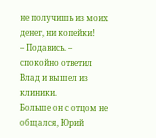не получишь из моих денег, ни копейки!
– Подавись. – спокойно ответил Влад и вышел из клиники.
Больше он с отцом не общался, Юрий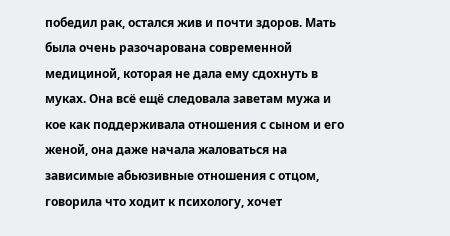победил рак, остался жив и почти здоров. Мать была очень разочарована современной медициной, которая не дала ему сдохнуть в муках. Она всё ещё следовала заветам мужа и кое как поддерживала отношения с сыном и его женой, она даже начала жаловаться на зависимые абьюзивные отношения с отцом, говорила что ходит к психологу, хочет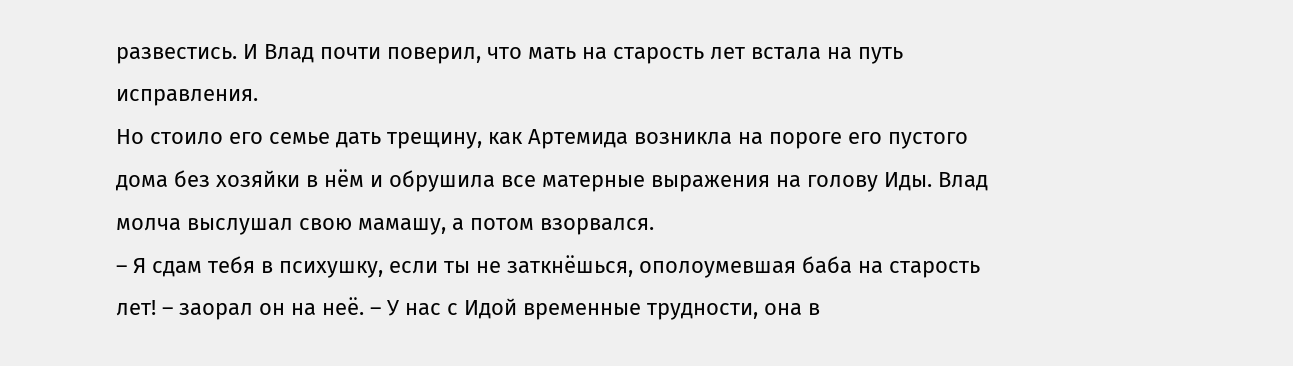развестись. И Влад почти поверил, что мать на старость лет встала на путь исправления.
Но стоило его семье дать трещину, как Артемида возникла на пороге его пустого дома без хозяйки в нём и обрушила все матерные выражения на голову Иды. Влад молча выслушал свою мамашу, а потом взорвался.
– Я сдам тебя в психушку, если ты не заткнёшься, ополоумевшая баба на старость лет! – заорал он на неё. – У нас с Идой временные трудности, она в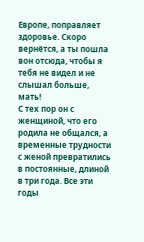Европе, поправляет здоровье. Скоро вернётся, а ты пошла вон отсюда, чтобы я тебя не видел и не слышал больше, мать!
С тех пор он с женщиной, что его родила не общался, а временные трудности с женой превратились в постоянные, длиной в три года. Все эти годы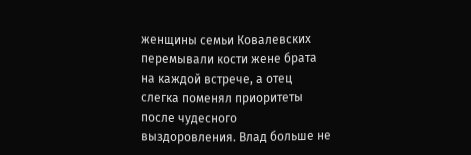женщины семьи Ковалевских перемывали кости жене брата на каждой встрече, а отец слегка поменял приоритеты после чудесного выздоровления. Влад больше не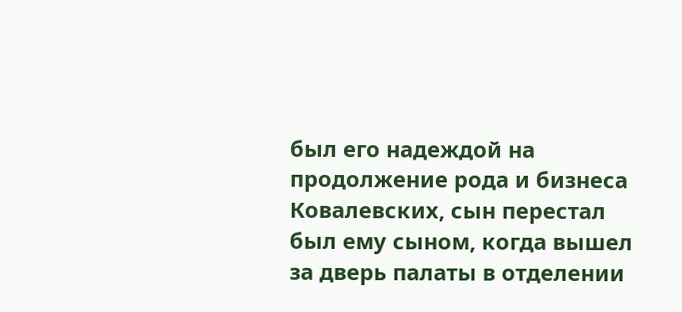был его надеждой на продолжение рода и бизнеса Ковалевских, сын перестал был ему сыном, когда вышел за дверь палаты в отделении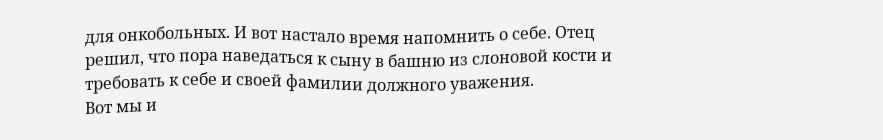для онкобольных. И вот настало время напомнить о себе. Отец решил, что пора наведаться к сыну в башню из слоновой кости и требовать к себе и своей фамилии должного уважения.
Вот мы и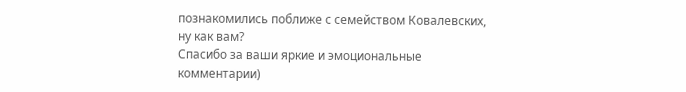познакомились поближе с семейством Ковалевских, ну как вам?
Спасибо за ваши яркие и эмоциональные комментарии)